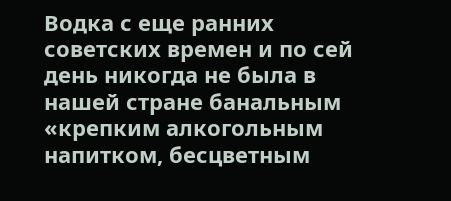Водка с еще ранних советских времен и по сей день никогда не была в нашей стране банальным «крепким алкогольным напитком, бесцветным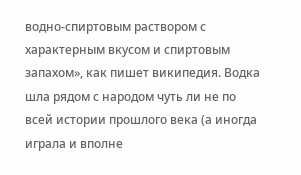водно-спиртовым раствором с характерным вкусом и спиртовым запахом», как пишет википедия. Водка шла рядом с народом чуть ли не по всей истории прошлого века (а иногда играла и вполне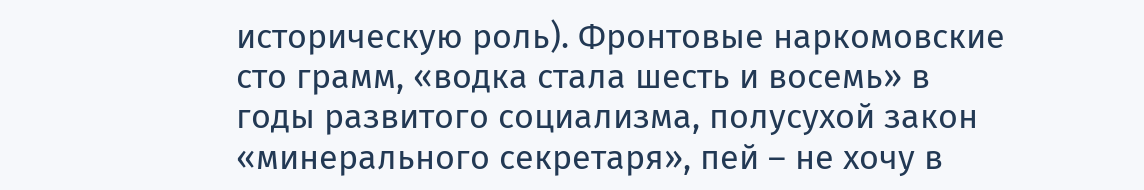историческую роль). Фронтовые наркомовские сто грамм, «водка стала шесть и восемь» в годы развитого социализма, полусухой закон «минерального секретаря», пей – не хочу в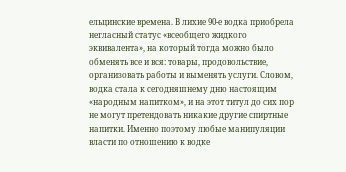ельцинские времена. В лихие 90-е водка приобрела негласный статус «всеобщего жидкого эквивалента», на который тогда можно было обменять все и вся: товары, продовольствие, организовать работы и выменять услуги. Словом, водка стала к сегодняшнему дню настоящим «народным напитком», и на этот титул до сих пор не могут претендовать никакие другие спиртные напитки. Именно поэтому любые манипуляции власти по отношению к водке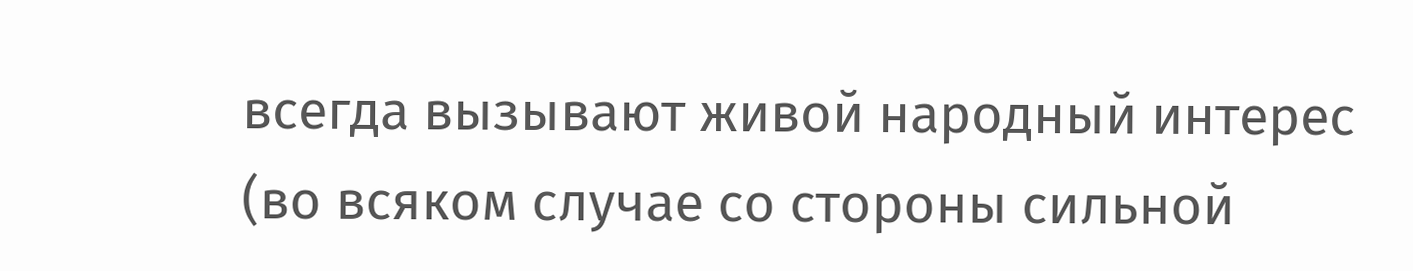всегда вызывают живой народный интерес (во всяком случае со стороны сильной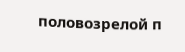половозрелой п